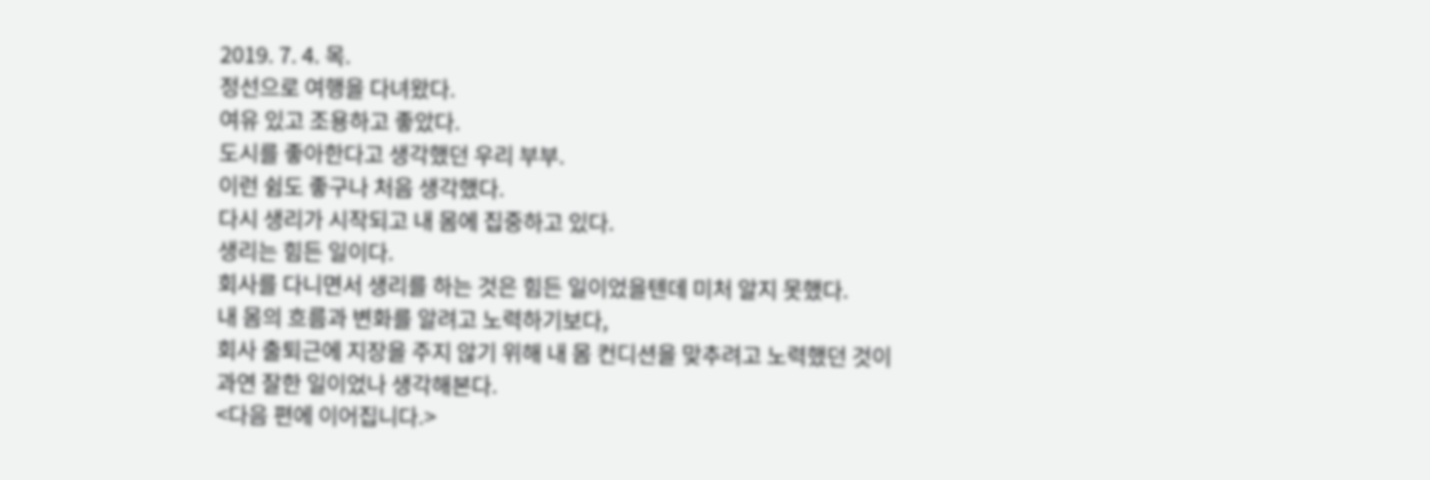2019. 7. 4. 목.
정선으로 여행을 다녀왔다.
여유 있고 조용하고 좋았다.
도시를 좋아한다고 생각했던 우리 부부.
이런 쉼도 좋구나 처음 생각했다.
다시 생리가 시작되고 내 몸에 집중하고 있다.
생리는 힘든 일이다.
회사를 다니면서 생리를 하는 것은 힘든 일이었을텐데 미처 알지 못했다.
내 몸의 흐름과 변화를 알려고 노력하기보다,
회사 출퇴근에 지장을 주지 않기 위해 내 몸 컨디션을 맞추려고 노력했던 것이
과연 잘한 일이었나 생각해본다.
<다음 편에 이어집니다.>